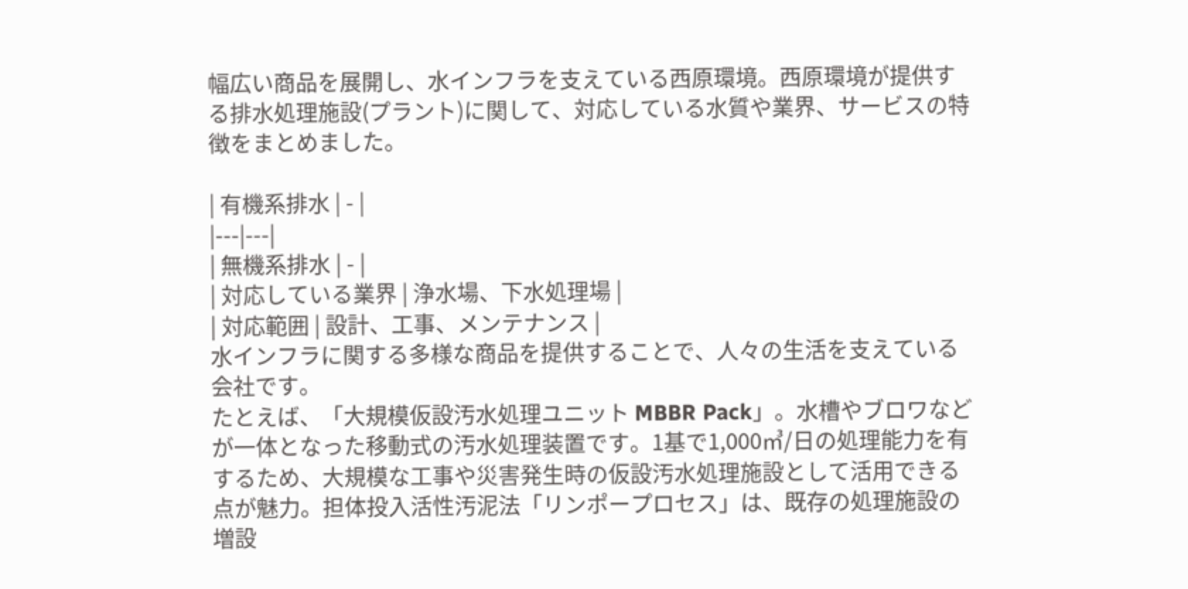幅広い商品を展開し、水インフラを支えている西原環境。西原環境が提供する排水処理施設(プラント)に関して、対応している水質や業界、サービスの特徴をまとめました。

| 有機系排水 | - |
|---|---|
| 無機系排水 | - |
| 対応している業界 | 浄水場、下水処理場 |
| 対応範囲 | 設計、工事、メンテナンス |
水インフラに関する多様な商品を提供することで、人々の生活を支えている会社です。
たとえば、「大規模仮設汚水処理ユニット MBBR Pack」。水槽やブロワなどが一体となった移動式の汚水処理装置です。1基で1,000㎥/日の処理能力を有するため、大規模な工事や災害発生時の仮設汚水処理施設として活用できる点が魅力。担体投入活性汚泥法「リンポープロセス」は、既存の処理施設の増設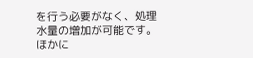を行う必要がなく、処理水量の増加が可能です。
ほかに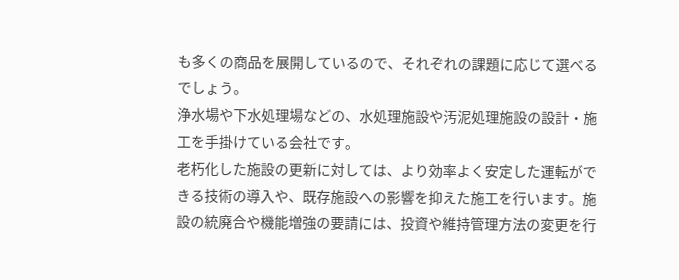も多くの商品を展開しているので、それぞれの課題に応じて選べるでしょう。
浄水場や下水処理場などの、水処理施設や汚泥処理施設の設計・施工を手掛けている会社です。
老朽化した施設の更新に対しては、より効率よく安定した運転ができる技術の導入や、既存施設への影響を抑えた施工を行います。施設の統廃合や機能増強の要請には、投資や維持管理方法の変更を行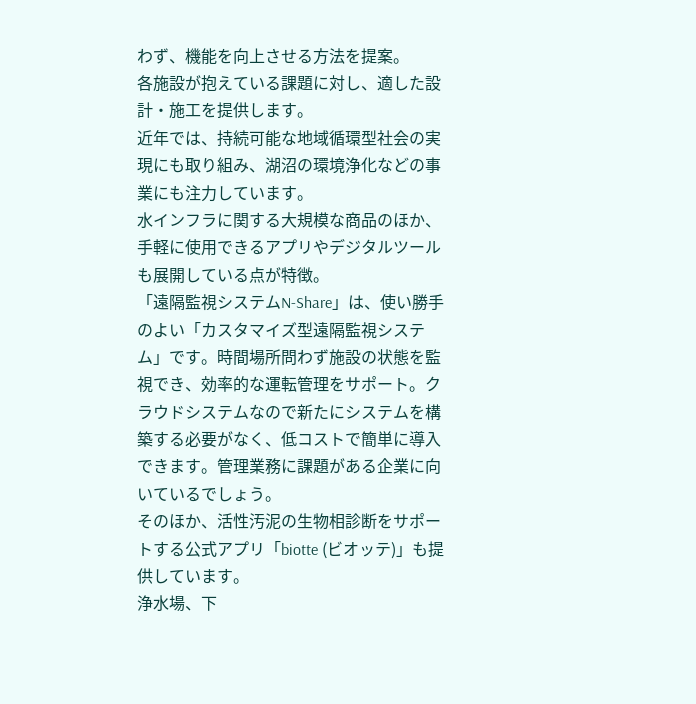わず、機能を向上させる方法を提案。
各施設が抱えている課題に対し、適した設計・施工を提供します。
近年では、持続可能な地域循環型社会の実現にも取り組み、湖沼の環境浄化などの事業にも注力しています。
水インフラに関する大規模な商品のほか、手軽に使用できるアプリやデジタルツールも展開している点が特徴。
「遠隔監視システムN-Share」は、使い勝手のよい「カスタマイズ型遠隔監視システム」です。時間場所問わず施設の状態を監視でき、効率的な運転管理をサポート。クラウドシステムなので新たにシステムを構築する必要がなく、低コストで簡単に導入できます。管理業務に課題がある企業に向いているでしょう。
そのほか、活性汚泥の生物相診断をサポートする公式アプリ「biotte (ビオッテ)」も提供しています。
浄水場、下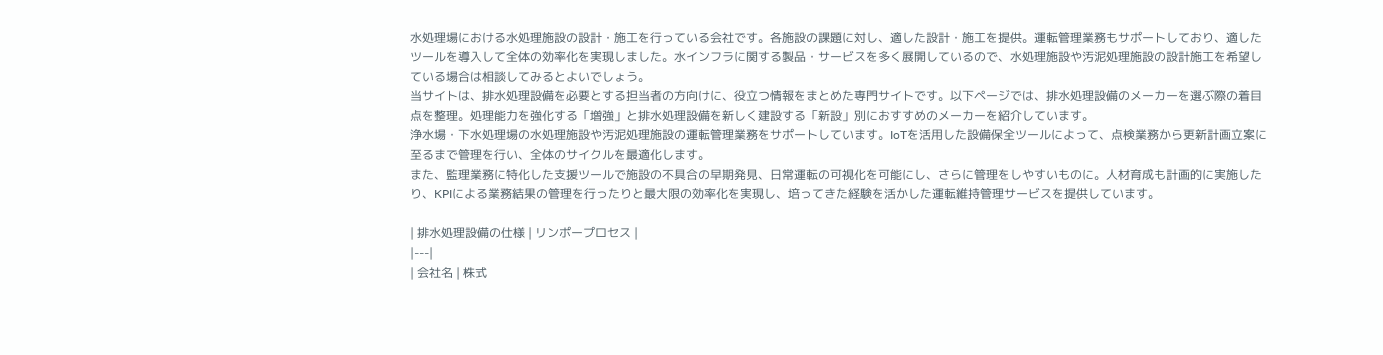水処理場における水処理施設の設計・施工を行っている会社です。各施設の課題に対し、適した設計・施工を提供。運転管理業務もサポートしており、適したツールを導入して全体の効率化を実現しました。水インフラに関する製品・サービスを多く展開しているので、水処理施設や汚泥処理施設の設計施工を希望している場合は相談してみるとよいでしょう。
当サイトは、排水処理設備を必要とする担当者の方向けに、役立つ情報をまとめた専門サイトです。以下ページでは、排水処理設備のメーカーを選ぶ際の着目点を整理。処理能力を強化する「増強」と排水処理設備を新しく建設する「新設」別におすすめのメーカーを紹介しています。
浄水場・下水処理場の水処理施設や汚泥処理施設の運転管理業務をサポートしています。IoTを活用した設備保全ツールによって、点検業務から更新計画立案に至るまで管理を行い、全体のサイクルを最適化します。
また、監理業務に特化した支援ツールで施設の不具合の早期発見、日常運転の可視化を可能にし、さらに管理をしやすいものに。人材育成も計画的に実施したり、KPIによる業務結果の管理を行ったりと最大限の効率化を実現し、培ってきた経験を活かした運転維持管理サービスを提供しています。

| 排水処理設備の仕様 | リンポープロセス |
|---|
| 会社名 | 株式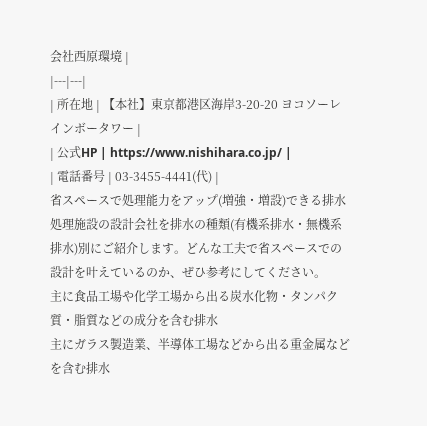会社西原環境 |
|---|---|
| 所在地 | 【本社】東京都港区海岸3-20-20 ヨコソーレインボータワー |
| 公式HP | https://www.nishihara.co.jp/ |
| 電話番号 | 03-3455-4441(代) |
省スペースで処理能力をアップ(増強・増設)できる排水処理施設の設計会社を排水の種類(有機系排水・無機系排水)別にご紹介します。どんな工夫で省スペースでの設計を叶えているのか、ぜひ参考にしてください。
主に食品工場や化学工場から出る炭水化物・タンパク質・脂質などの成分を含む排水
主にガラス製造業、半導体工場などから出る重金属などを含む排水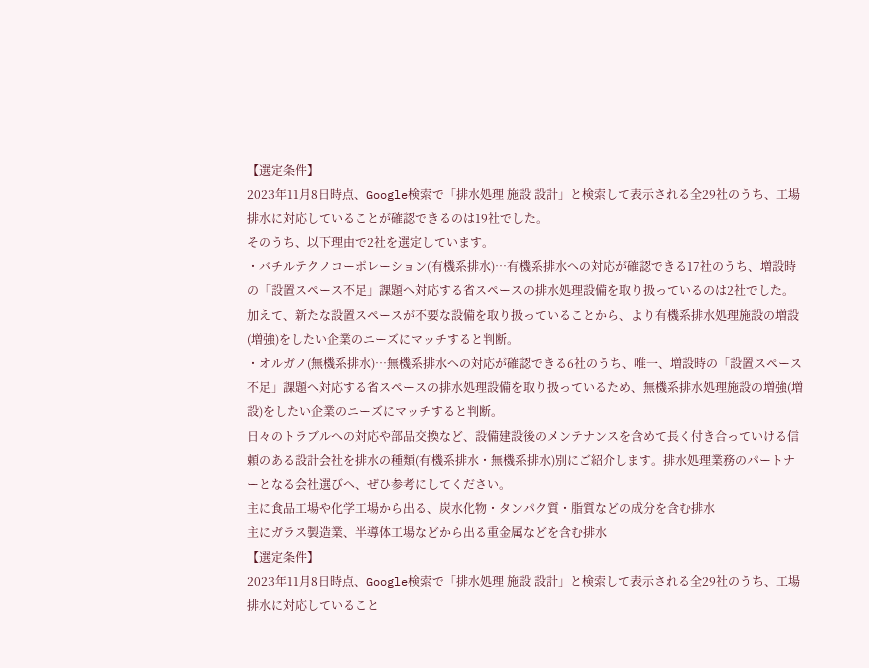【選定条件】
2023年11月8日時点、Google検索で「排水処理 施設 設計」と検索して表示される全29社のうち、工場排水に対応していることが確認できるのは19社でした。
そのうち、以下理由で2社を選定しています。
・バチルテクノコーポレーション(有機系排水)…有機系排水への対応が確認できる17社のうち、増設時の「設置スペース不足」課題へ対応する省スペースの排水処理設備を取り扱っているのは2社でした。加えて、新たな設置スペースが不要な設備を取り扱っていることから、より有機系排水処理施設の増設(増強)をしたい企業のニーズにマッチすると判断。
・オルガノ(無機系排水)…無機系排水への対応が確認できる6社のうち、唯一、増設時の「設置スペース不足」課題へ対応する省スペースの排水処理設備を取り扱っているため、無機系排水処理施設の増強(増設)をしたい企業のニーズにマッチすると判断。
日々のトラブルへの対応や部品交換など、設備建設後のメンテナンスを含めて長く付き合っていける信頼のある設計会社を排水の種類(有機系排水・無機系排水)別にご紹介します。排水処理業務のパートナーとなる会社選びへ、ぜひ参考にしてください。
主に食品工場や化学工場から出る、炭水化物・タンパク質・脂質などの成分を含む排水
主にガラス製造業、半導体工場などから出る重金属などを含む排水
【選定条件】
2023年11月8日時点、Google検索で「排水処理 施設 設計」と検索して表示される全29社のうち、工場排水に対応していること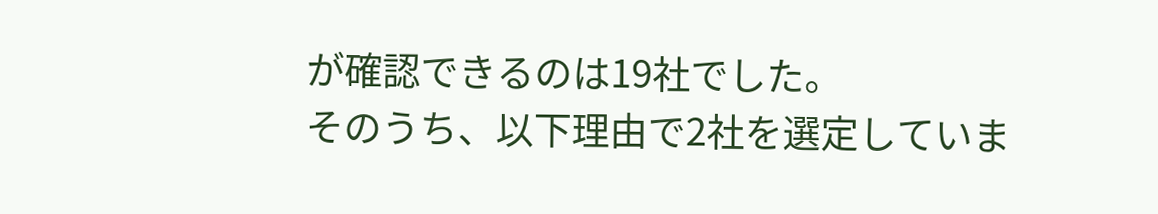が確認できるのは19社でした。
そのうち、以下理由で2社を選定していま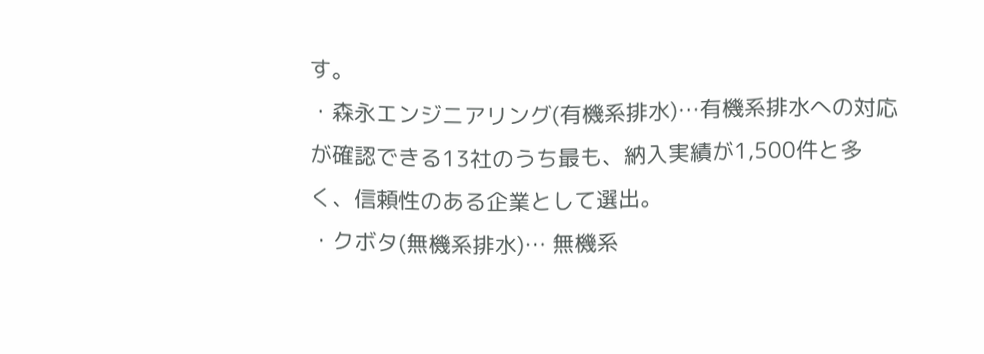す。
・森永エンジニアリング(有機系排水)…有機系排水への対応が確認できる13社のうち最も、納入実績が1,500件と多く、信頼性のある企業として選出。
・クボタ(無機系排水)… 無機系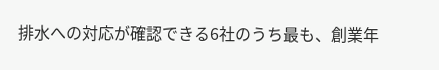排水への対応が確認できる6社のうち最も、創業年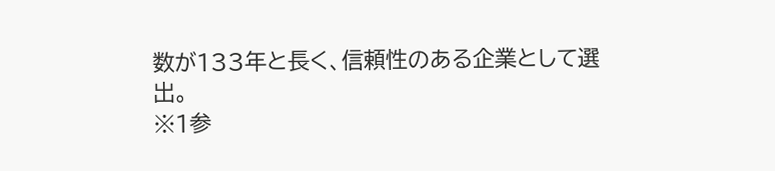数が133年と長く、信頼性のある企業として選出。
※1参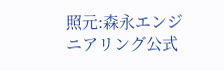照元:森永エンジニアリング公式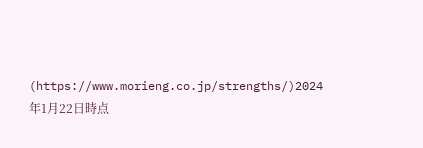(https://www.morieng.co.jp/strengths/)2024年1月22日時点